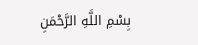بِسْمِ اللَّهِ الرَّحْمَنِ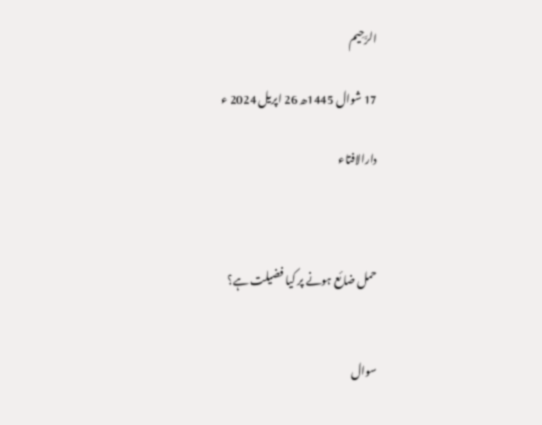الرَّحِيم

17 شوال 1445ھ 26 اپریل 2024 ء

دارالافتاء



حمل ضائع ہونے پر کیا فضیلت ہے؟


سوال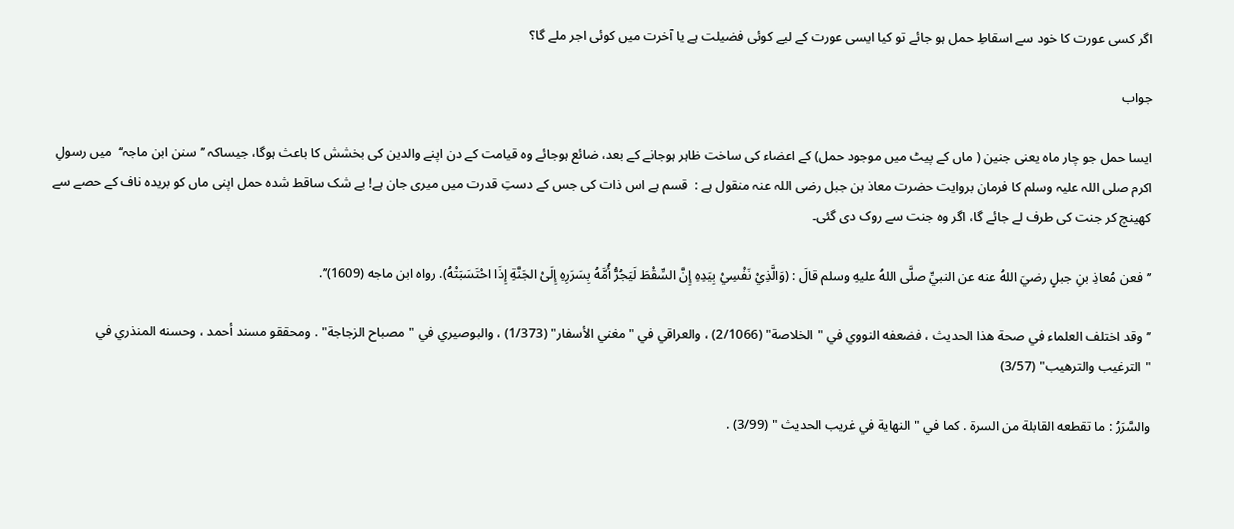اگر کسی عورت کا خود سے اسقاطِ حمل ہو جائے تو کیا ایسی عورت کے لیے کوئی فضیلت ہے یا آخرت میں کوئی اجر ملے گا؟

جواب

ایسا حمل جو چار ماہ یعنی جنین ( ماں کے پیٹ میں موجود حمل) کے اعضاء کی ساخت ظاہر ہوجانے کے بعد، ضائع ہوجائے وہ قیامت کے دن اپنے والدین کی بخشش کا باعث ہوگا، جیساکہ ’’سنن ابن ماجہ‘‘  میں رسولِ اکرم صلی اللہ علیہ وسلم کا فرمان بروایت حضرت معاذ بن جبل رضی اللہ عنہ منقول ہے :  قسم ہے اس ذات کی جس کے دستِ قدرت میں میری جان ہے! بے شک ساقط شدہ حمل اپنی ماں کو بریدہ ناف کے حصے سے کھینچ کر جنت کی طرف لے جائے گا، اگر وہ جنت سے روک دی گئی۔

’’فعن مُعاذِ بنِ جبلٍ رضيَ اللهُ عنه عن النبيِّ صلَّى اللهُ عليهِ وسلم قالَ : (وَالَّذِيْ نَفْسِيْ بِيَدِهِ إِنَّ السِّقْطَ لَيَجُرُّ أُمَّهُ بِسَرَرِهِ إِلَىْ الجَنَّةِ إِذَا احْتَسَبَتْهُ). رواه ابن ماجه (1609)’’.

’’وقد اختلف العلماء في صحة هذا الحديث ، فضعفه النووي في "الخلاصة" (2/1066) ، والعراقي في "مغني الأسفار" (1/373) ، والبوصيري في "مصباح الزجاجة" . ومحققو مسند أحمد ، وحسنه المنذري في "الترغيب والترهيب" (3/57)

والسَّرَرُ : ما تقطعه القابلة من السرة . كما في " النهاية في غريب الحديث " (3/99) .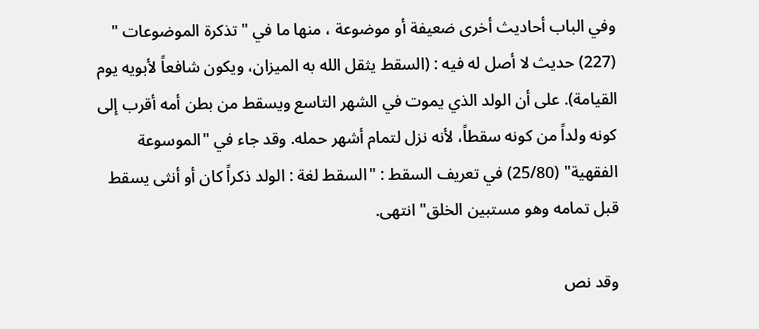وفي الباب أحاديث أخرى ضعيفة أو موضوعة ، منها ما في " تذكرة الموضوعات " (227) حديث لا أصل له فيه : (السقط يثقل الله به الميزان، ويكون شافعاً لأبويه يوم القيامة). على أن الولد الذي يموت في الشهر التاسع ويسقط من بطن أمه أقرب إلى كونه ولداً من كونه سقطاً، لأنه نزل لتمام أشهر حمله. وقد جاء في "الموسوعة الفقهية" (25/80) في تعريف السقط : "السقط لغة : الولد ذكراً كان أو أنثى يسقط قبل تمامه وهو مستبين الخلق" انتهى.

وقد نص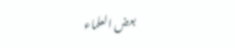بعض العلماء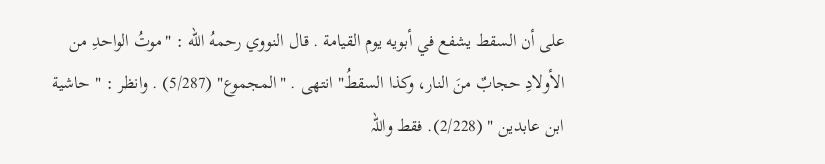على أن السقط يشفع في أبويه يوم القيامة . قال النووي رحمهُ الله : "موتُ الواحدِ من الأولادِ حجابٌ منَ النار، وكذا السقطُ" انتهى . "المجموع" (5/287) . وانظر : " حاشية ابن عابدين " (2/228). فقط واللہ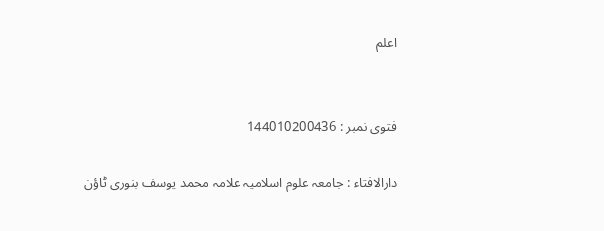اعلم


فتوی نمبر : 144010200436

دارالافتاء : جامعہ علوم اسلامیہ علامہ محمد یوسف بنوری ٹاؤن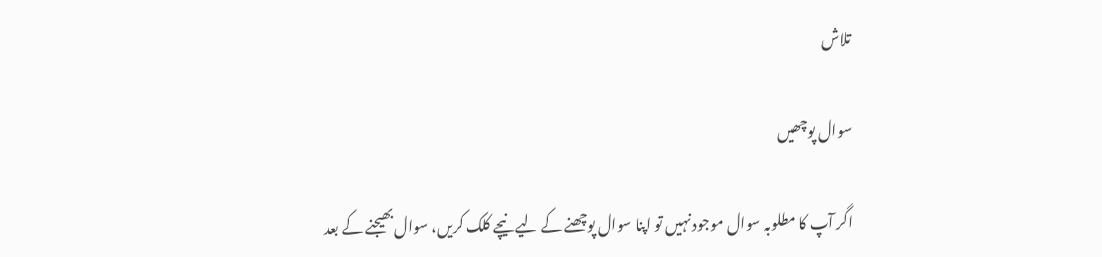تلاش

سوال پوچھیں

اگر آپ کا مطلوبہ سوال موجود نہیں تو اپنا سوال پوچھنے کے لیے نیچے کلک کریں، سوال بھیجنے کے بعد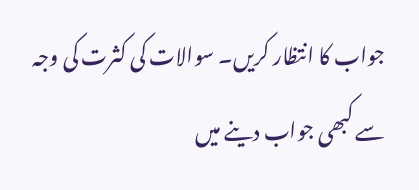جواب کا انتظار کریں۔ سوالات کی کثرت کی وجہ سے کبھی جواب دینے میں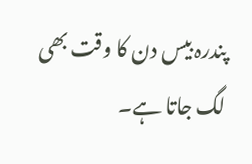پندرہ بیس دن کا وقت بھی لگ جاتا ہے۔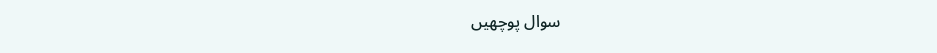سوال پوچھیں